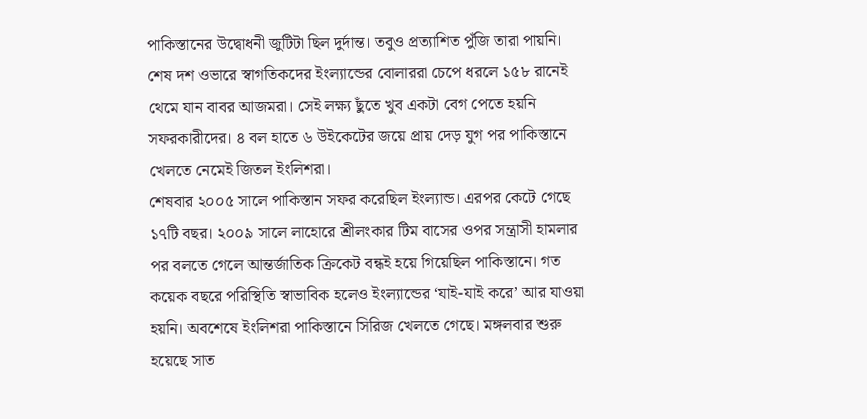পাকিস্তানের উদ্বোধনী জুটিটা ছিল দুর্দান্ত। তবুও প্রত্যাশিত পুঁজি তারা পায়নি। শেষ দশ ওভারে স্বাগতিকদের ইংল্যান্ডের বোলাররা চেপে ধরলে ১৫৮ রানেই থেমে যান বাবর আজমরা। সেই লক্ষ্য ছুঁতে খুব একটা বেগ পেতে হয়নি সফরকারীদের। ৪ বল হাতে ৬ উইকেটের জয়ে প্রায় দেড় যুগ পর পাকিস্তানে খেলতে নেমেই জিতল ইংলিশরা।
শেষবার ২০০৫ সালে পাকিস্তান সফর করেছিল ইংল্যান্ড। এরপর কেটে গেছে ১৭টি বছর। ২০০৯ সালে লাহোরে শ্রীলংকার টিম বাসের ওপর সন্ত্রাসী হামলার পর বলতে গেলে আন্তর্জাতিক ক্রিকেট বন্ধই হয়ে গিয়েছিল পাকিস্তানে। গত কয়েক বছরে পরিস্থিতি স্বাভাবিক হলেও ইংল্যান্ডের ‘যাই-যাই করে’ আর যাওয়া হয়নি। অবশেষে ইংলিশরা পাকিস্তানে সিরিজ খেলতে গেছে। মঙ্গলবার শুরু হয়েছে সাত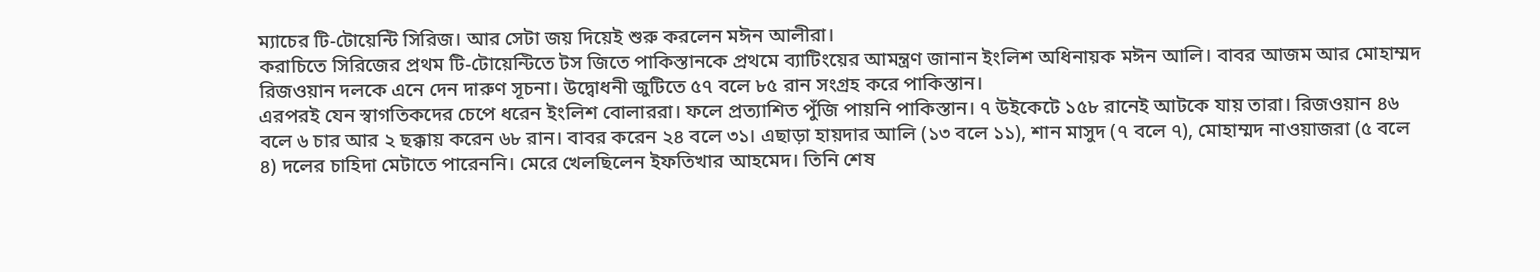ম্যাচের টি-টোয়েন্টি সিরিজ। আর সেটা জয় দিয়েই শুরু করলেন মঈন আলীরা।
করাচিতে সিরিজের প্রথম টি-টোয়েন্টিতে টস জিতে পাকিস্তানকে প্রথমে ব্যাটিংয়ের আমন্ত্রণ জানান ইংলিশ অধিনায়ক মঈন আলি। বাবর আজম আর মোহাম্মদ রিজওয়ান দলকে এনে দেন দারুণ সূচনা। উদ্বোধনী জুটিতে ৫৭ বলে ৮৫ রান সংগ্রহ করে পাকিস্তান।
এরপরই যেন স্বাগতিকদের চেপে ধরেন ইংলিশ বোলাররা। ফলে প্রত্যাশিত পুঁজি পায়নি পাকিস্তান। ৭ উইকেটে ১৫৮ রানেই আটকে যায় তারা। রিজওয়ান ৪৬ বলে ৬ চার আর ২ ছক্কায় করেন ৬৮ রান। বাবর করেন ২৪ বলে ৩১। এছাড়া হায়দার আলি (১৩ বলে ১১), শান মাসুদ (৭ বলে ৭), মোহাম্মদ নাওয়াজরা (৫ বলে ৪) দলের চাহিদা মেটাতে পারেননি। মেরে খেলছিলেন ইফতিখার আহমেদ। তিনি শেষ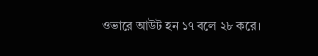ওভারে আউট হন ১৭ বলে ২৮ করে।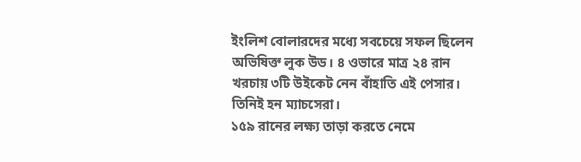ইংলিশ বোলারদের মধ্যে সবচেয়ে সফল ছিলেন অভিষিক্ত লুক উড। ৪ ওভারে মাত্র ২৪ রান খরচায় ৩টি উইকেট নেন বাঁহাতি এই পেসার। তিনিই হন ম্যাচসেরা।
১৫৯ রানের লক্ষ্য তাড়া করতে নেমে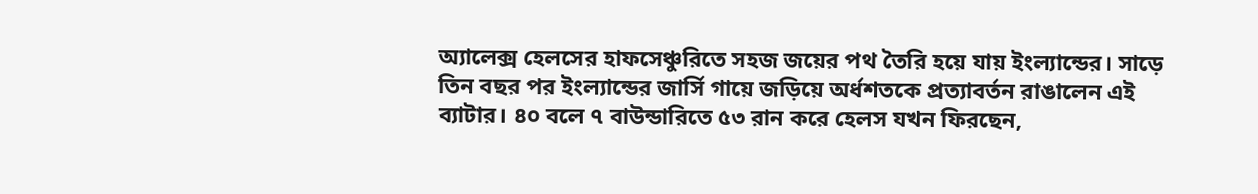অ্যালেক্স হেলসের হাফসেঞ্চুরিতে সহজ জয়ের পথ তৈরি হয়ে যায় ইংল্যান্ডের। সাড়ে তিন বছর পর ইংল্যান্ডের জার্সি গায়ে জড়িয়ে অর্ধশতকে প্রত্যাবর্তন রাঙালেন এই ব্যাটার। ৪০ বলে ৭ বাউন্ডারিতে ৫৩ রান করে হেলস যখন ফিরছেন,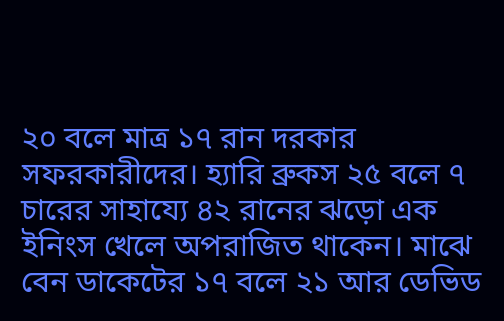২০ বলে মাত্র ১৭ রান দরকার সফরকারীদের। হ্যারি ব্রুকস ২৫ বলে ৭ চারের সাহায্যে ৪২ রানের ঝড়ো এক ইনিংস খেলে অপরাজিত থাকেন। মাঝে বেন ডাকেটের ১৭ বলে ২১ আর ডেভিড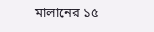মালানের ১৫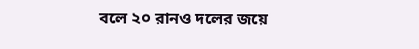বলে ২০ রানও দলের জয়ে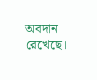অবদান রেখেছে।